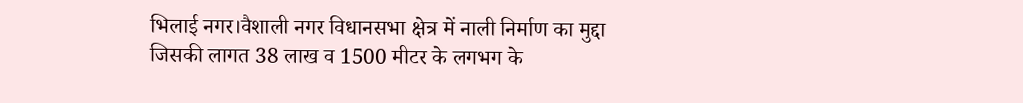भिलाई नगर।वैशाली नगर विधानसभा क्षेत्र में नाली निर्माण का मुद्दा जिसकी लागत 38 लाख व 1500 मीटर के लगभग के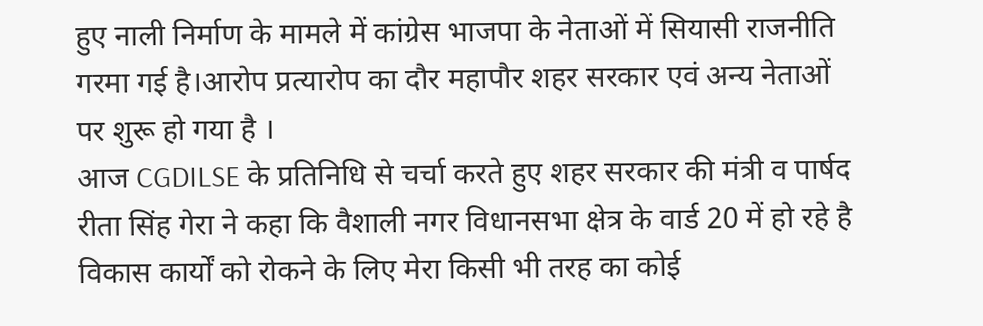हुए नाली निर्माण के मामले में कांग्रेस भाजपा के नेताओं में सियासी राजनीति गरमा गई है।आरोप प्रत्यारोप का दौर महापौर शहर सरकार एवं अन्य नेताओं पर शुरू हो गया है ।
आज CGDILSE के प्रतिनिधि से चर्चा करते हुए शहर सरकार की मंत्री व पार्षद रीता सिंह गेरा ने कहा कि वैशाली नगर विधानसभा क्षेत्र के वार्ड 20 में हो रहे है विकास कार्यों को रोकने के लिए मेरा किसी भी तरह का कोई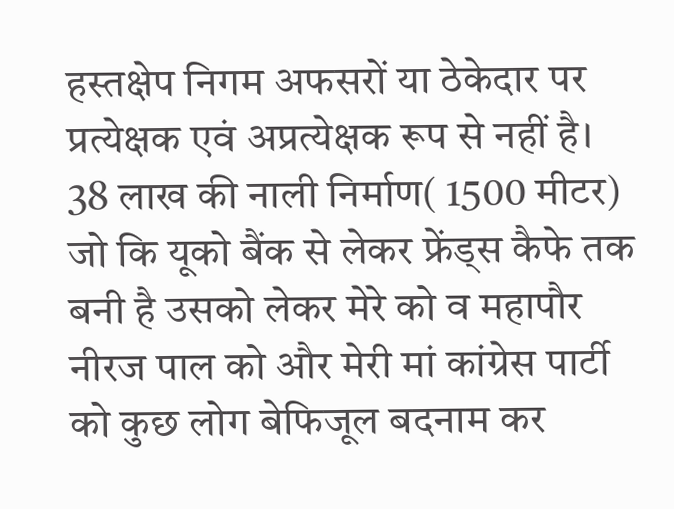हस्तक्षेप निगम अफसरों या ठेकेदार पर प्रत्येक्षक एवं अप्रत्येक्षक रूप से नहीं है।
38 लाख की नाली निर्माण( 1500 मीटर) जो कि यूको बैंक से लेकर फ्रेंड्स कैफे तक बनी है उसको लेकर मेरे को व महापौर नीरज पाल को और मेरी मां कांग्रेस पार्टी को कुछ लोग बेफिजूल बदनाम कर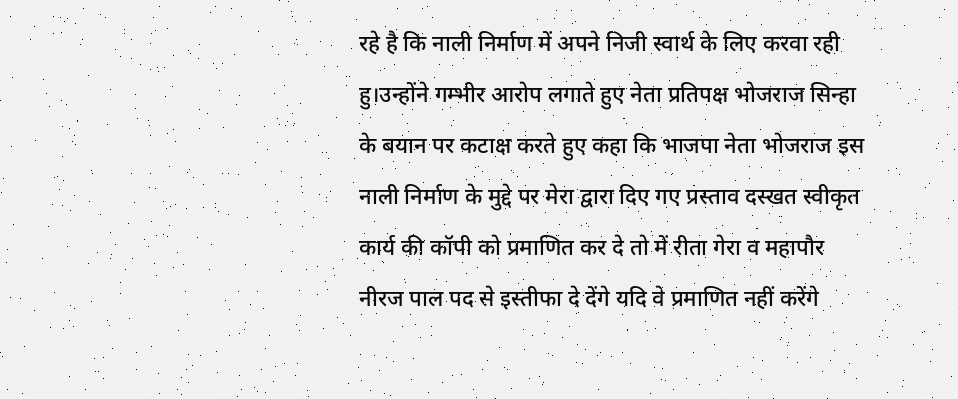रहे है कि नाली निर्माण में अपने निजी स्वार्थ के लिए करवा रही हु।उन्होंने गम्भीर आरोप लगाते हुए नेता प्रतिपक्ष भोजराज सिन्हा के बयान पर कटाक्ष करते हुए कहा कि भाजपा नेता भोजराज इस नाली निर्माण के मुद्दे पर मेरा द्वारा दिए गए प्रस्ताव दस्खत स्वीकृत कार्य की कॉपी को प्रमाणित कर दे तो में रीता गेरा व महापौर नीरज पाल पद से इस्तीफा दे देंगे यदि वे प्रमाणित नहीं करेंगे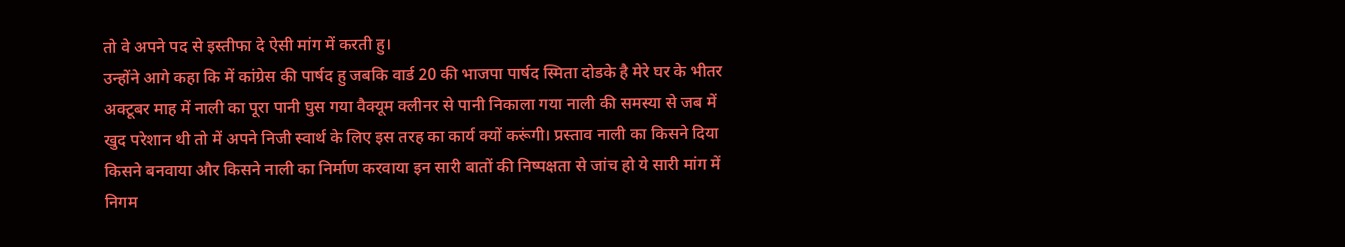तो वे अपने पद से इस्तीफा दे ऐसी मांग में करती हु।
उन्होंने आगे कहा कि में कांग्रेस की पार्षद हु जबकि वार्ड 20 की भाजपा पार्षद स्मिता दोडके है मेरे घर के भीतर अक्टूबर माह में नाली का पूरा पानी घुस गया वैक्यूम क्लीनर से पानी निकाला गया नाली की समस्या से जब में खुद परेशान थी तो में अपने निजी स्वार्थ के लिए इस तरह का कार्य क्यों करूंगी। प्रस्ताव नाली का किसने दिया किसने बनवाया और किसने नाली का निर्माण करवाया इन सारी बातों की निष्पक्षता से जांच हो ये सारी मांग में निगम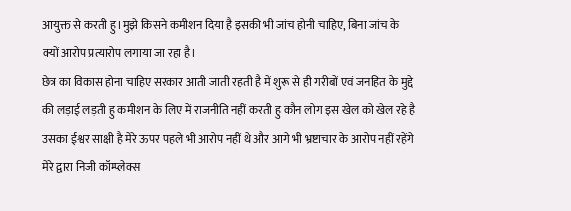आयुक्त से करती हु।मुझे किसने कमीशन दिया है इसकी भी जांच होनी चाहिए, बिना जांच के क्यों आरोप प्रत्यारोप लगाया जा रहा है।
छेत्र का विकास होना चाहिए सरकार आती जाती रहती है में शुरू से ही गरीबों एवं जनहित के मुद्दे की लड़ाई लड़ती हु कमीशन के लिए में राजनीति नहीं करती हु कौन लोग इस खेल को खेल रहे है उसका ईश्वर साक्षी है मेरे ऊपर पहले भी आरोप नहीं थे और आगे भी भ्रष्टाचार के आरोप नहीं रहेंगे मेरे द्वारा निजी कॉम्प्लेक्स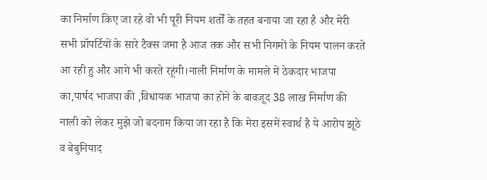का निर्माण किए जा रहे वो भी पूरी नियम शर्तों के तहत बनाया जा रहा है और मेरी सभी प्रॉपर्टियों के सारे टैक्स जमा है आज तक और सभी निगमों के नियम पालन करते आ रही हु और आगे भी करते रहूंगी।नाली निर्माण के मामले में ठेकदार भाजपा का,पार्षद भाजपा की ,विधायक भाजपा का होने के बावजूद 38 लाख निर्माण की नाली को लेकर मुझे जो बदनाम किया जा रहा है कि मेरा इसमें स्वार्थ है ये आरोप झूठे व बेबुनियाद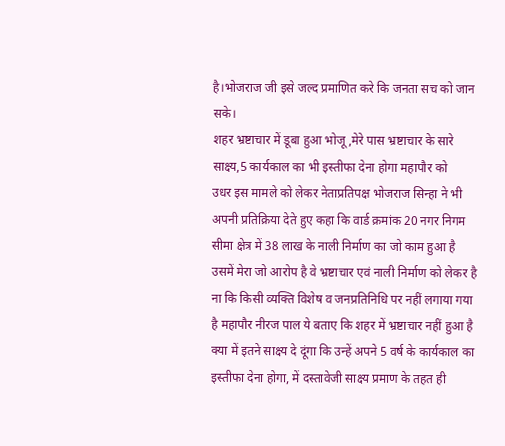है।भोजराज जी इसे जल्द प्रमाणित करे कि जनता सच को जान सके।
शहर भ्रष्टाचार में डूबा हुआ भोजू,मेरे पास भ्रष्टाचार के सारे साक्ष्य,5 कार्यकाल का भी इस्तीफा देना होगा महापौर को
उधर इस मामले को लेकर नेताप्रतिपक्ष भोजराज सिन्हा ने भी अपनी प्रतिक्रिया देते हुए कहा कि वार्ड क्रमांक 20 नगर निगम सीमा क्षेत्र में 38 लाख के नाली निर्माण का जो काम हुआ है उसमें मेरा जो आरोप है वे भ्रष्टाचार एवं नाली निर्माण को लेकर है ना कि किसी व्यक्ति विशेष व जनप्रतिनिधि पर नहीं लगाया गया है महापौर नीरज पाल ये बताए कि शहर में भ्रष्टाचार नहीं हुआ है क्या में इतने साक्ष्य दे दूंगा कि उन्हें अपने 5 वर्ष के कार्यकाल का इस्तीफा देना होगा, में दस्तावेजी साक्ष्य प्रमाण के तहत ही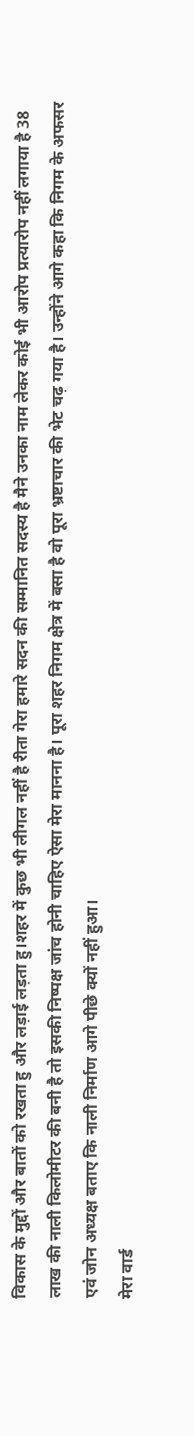विकास के मुद्दों और बातों को रखता हु और लड़ाई लड़ता हु।शहर में कुछ भी लीगल नहीं है रीता गेरा हमारे सदन की सम्मानित सदस्य है मैने उनका नाम लेकर कोई भी आरोप प्रत्यारोप नहीं लगाया है 38 लाख की नाली किलोमीटर की बनी है तो इसकी निष्पक्ष जांच होनी चाहिए ऐसा मेरा मानना है। पूरा शहर निगम क्षेत्र में बसा है वो पूरा भ्रष्टाचार की भेट चढ़ गया है। उन्होंने आगे कहा कि निगम के अफसर एवं जोन अध्यक्ष बताए कि नाली निर्माण आगे पीछे क्यों नहीं हुआ।
मेरा वार्ड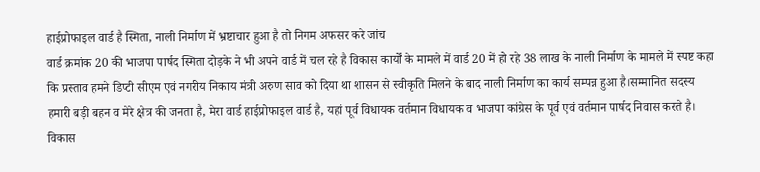हाईप्रोफाइल वार्ड है स्मिता, नाली निर्माण में भ्रष्टाचार हुआ है तो निगम अफसर करे जांच
वार्ड क्रमांक 20 की भाजपा पार्षद स्मिता दोड़के ने भी अपने वार्ड में चल रहे है विकास कार्यों के मामले में वार्ड 20 में हो रहे 38 लाख के नाली निर्माण के मामले में स्पष्ट कहा कि प्रस्ताव हमने डिप्टी सीएम एवं नगरीय निकाय मंत्री अरुण साव को दिया था शासन से स्वीकृति मिलने के बाद नाली निर्माण का कार्य सम्पन्न हुआ है।सम्मानित सदस्य हमारी बड़ी बहन व मेरे क्षेत्र की जनता है, मेरा वार्ड हाईप्रोफाइल वार्ड है, यहां पूर्व विधायक वर्तमान विधायक व भाजपा कांग्रेस के पूर्व एवं वर्तमान पार्षद निवास करते है। विकास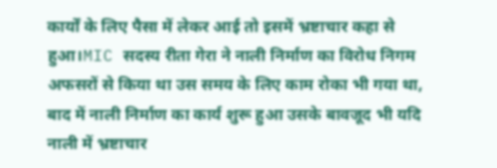कार्यों के लिए पैसा में लेकर आई तो इसमें भ्रष्टाचार कहा से हुआ।MIC सदस्य रीता गेरा ने नाली निर्माण का विरोध निगम अफसरों से किया था उस समय के लिए काम रोका भी गया था, बाद में नाली निर्माण का कार्य शुरू हुआ उसके बावजूद भी यदि नाली में भ्रष्टाचार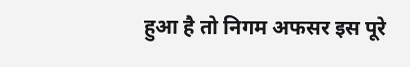हुआ है तो निगम अफसर इस पूरे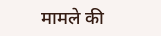मामले की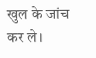खुल के जांच कर ले।